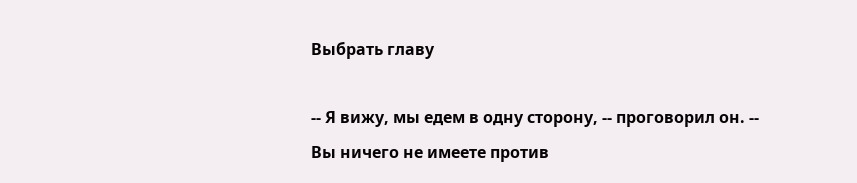Выбрать главу

-- Я вижу, мы едем в одну сторону, -- проговорил он. -- Вы ничего не имеете против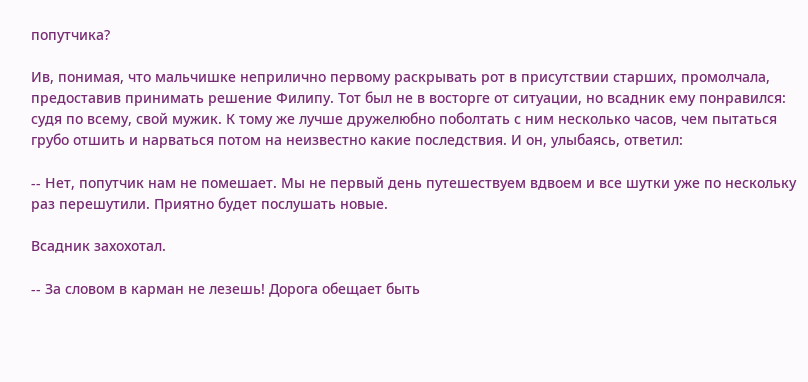попутчика?

Ив, понимая, что мальчишке неприлично первому раскрывать рот в присутствии старших, промолчала, предоставив принимать решение Филипу. Тот был не в восторге от ситуации, но всадник ему понравился: судя по всему, свой мужик. К тому же лучше дружелюбно поболтать с ним несколько часов, чем пытаться грубо отшить и нарваться потом на неизвестно какие последствия. И он, улыбаясь, ответил:

-- Нет, попутчик нам не помешает. Мы не первый день путешествуем вдвоем и все шутки уже по нескольку раз перешутили. Приятно будет послушать новые.

Всадник захохотал.

-- За словом в карман не лезешь! Дорога обещает быть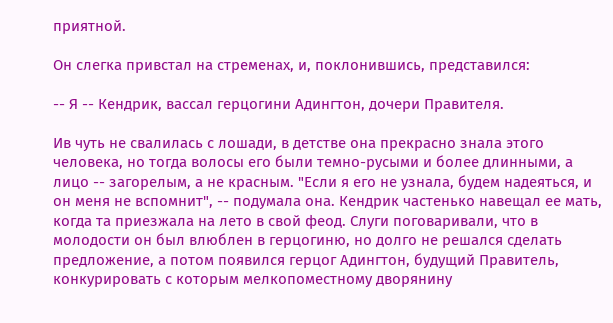приятной.

Он слегка привстал на стременах, и, поклонившись, представился:

-- Я -- Кендрик, вассал герцогини Адингтон, дочери Правителя.

Ив чуть не свалилась с лошади, в детстве она прекрасно знала этого человека, но тогда волосы его были темно-русыми и более длинными, а лицо -- загорелым, а не красным. "Если я его не узнала, будем надеяться, и он меня не вспомнит", -- подумала она. Кендрик частенько навещал ее мать, когда та приезжала на лето в свой феод. Слуги поговаривали, что в молодости он был влюблен в герцогиню, но долго не решался сделать предложение, а потом появился герцог Адингтон, будущий Правитель, конкурировать с которым мелкопоместному дворянину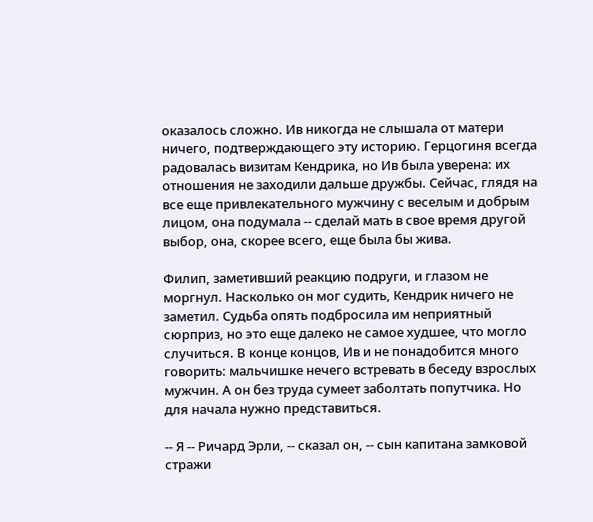оказалось сложно. Ив никогда не слышала от матери ничего, подтверждающего эту историю. Герцогиня всегда радовалась визитам Кендрика, но Ив была уверена: их отношения не заходили дальше дружбы. Сейчас, глядя на все еще привлекательного мужчину с веселым и добрым лицом, она подумала -- сделай мать в свое время другой выбор, она, скорее всего, еще была бы жива.

Филип, заметивший реакцию подруги, и глазом не моргнул. Насколько он мог судить, Кендрик ничего не заметил. Судьба опять подбросила им неприятный сюрприз, но это еще далеко не самое худшее, что могло случиться. В конце концов, Ив и не понадобится много говорить: мальчишке нечего встревать в беседу взрослых мужчин. А он без труда сумеет заболтать попутчика. Но для начала нужно представиться.

-- Я -- Ричард Эрли, -- сказал он, -- сын капитана замковой стражи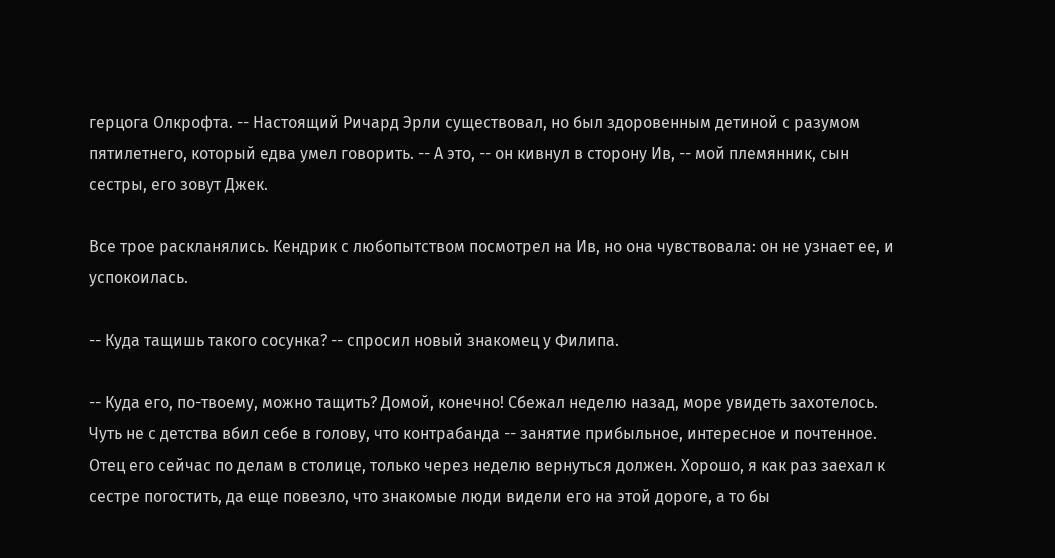герцога Олкрофта. -- Настоящий Ричард Эрли существовал, но был здоровенным детиной с разумом пятилетнего, который едва умел говорить. -- А это, -- он кивнул в сторону Ив, -- мой племянник, сын сестры, его зовут Джек.

Все трое раскланялись. Кендрик с любопытством посмотрел на Ив, но она чувствовала: он не узнает ее, и успокоилась.

-- Куда тащишь такого сосунка? -- спросил новый знакомец у Филипа.

-- Куда его, по-твоему, можно тащить? Домой, конечно! Сбежал неделю назад, море увидеть захотелось. Чуть не с детства вбил себе в голову, что контрабанда -- занятие прибыльное, интересное и почтенное. Отец его сейчас по делам в столице, только через неделю вернуться должен. Хорошо, я как раз заехал к сестре погостить, да еще повезло, что знакомые люди видели его на этой дороге, а то бы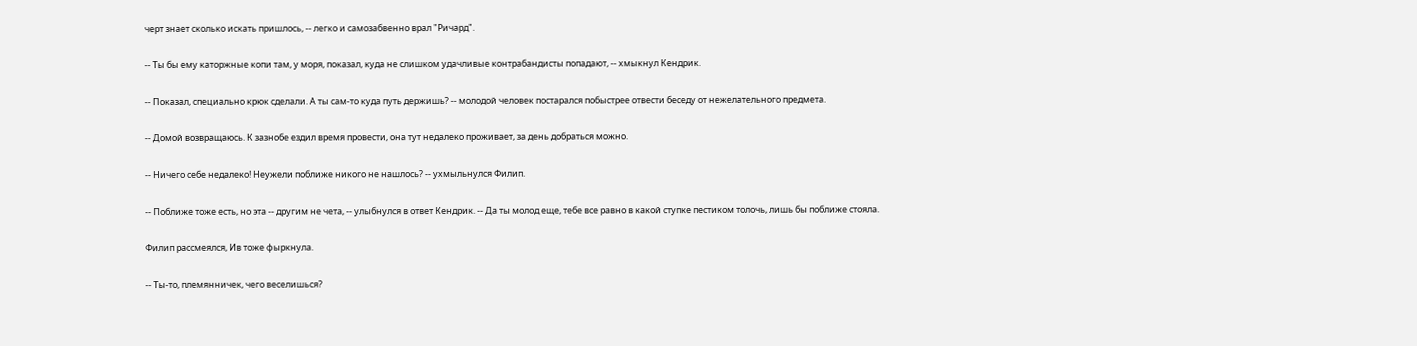черт знает сколько искать пришлось, -- легко и самозабвенно врал "Ричард".

-- Ты бы ему каторжные копи там, у моря, показал, куда не слишком удачливые контрабандисты попадают, -- хмыкнул Кендрик.

-- Показал, специально крюк сделали. А ты сам-то куда путь держишь? -- молодой человек постарался побыстрее отвести беседу от нежелательного предмета.

-- Домой возвращаюсь. К зазнобе ездил время провести, она тут недалеко проживает, за день добраться можно.

-- Ничего себе недалеко! Неужели поближе никого не нашлось? -- ухмыльнулся Филип.

-- Поближе тоже есть, но эта -- другим не чета, -- улыбнулся в ответ Кендрик. -- Да ты молод еще, тебе все равно в какой ступке пестиком толочь, лишь бы поближе стояла.

Филип рассмеялся, Ив тоже фыркнула.

-- Ты-то, племянничек, чего веселишься?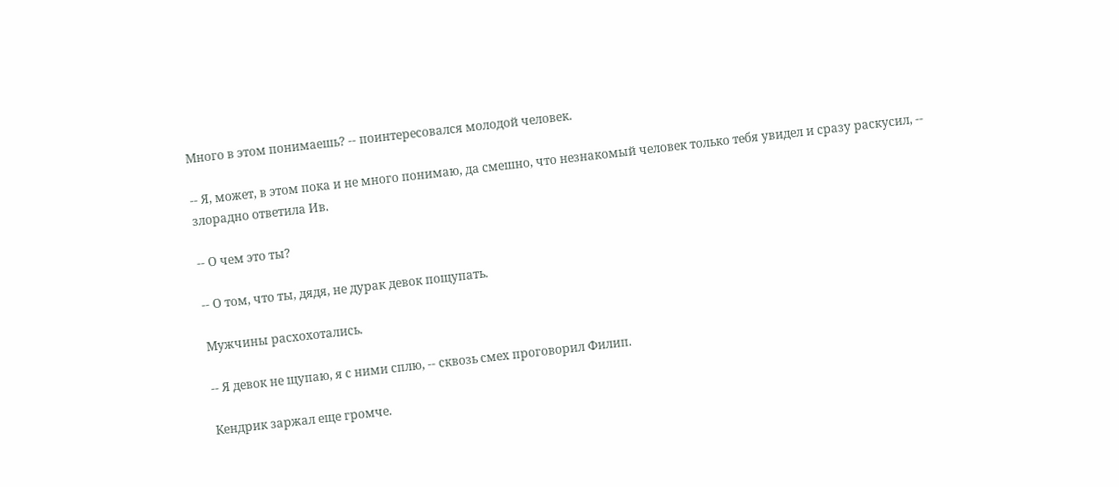Много в этом понимаешь? -- поинтересовался молодой человек.

-- Я, может, в этом пока и не много понимаю, да смешно, что незнакомый человек только тебя увидел и сразу раскусил, -- злорадно ответила Ив.

-- О чем это ты?

-- О том, что ты, дядя, не дурак девок пощупать.

Мужчины расхохотались.

-- Я девок не щупаю, я с ними сплю, -- сквозь смех проговорил Филип.

Кендрик заржал еще громче.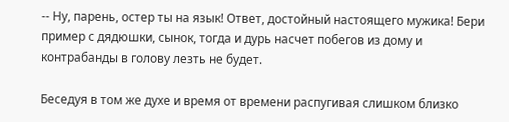-- Ну, парень, остер ты на язык! Ответ, достойный настоящего мужика! Бери пример с дядюшки, сынок, тогда и дурь насчет побегов из дому и контрабанды в голову лезть не будет.

Беседуя в том же духе и время от времени распугивая слишком близко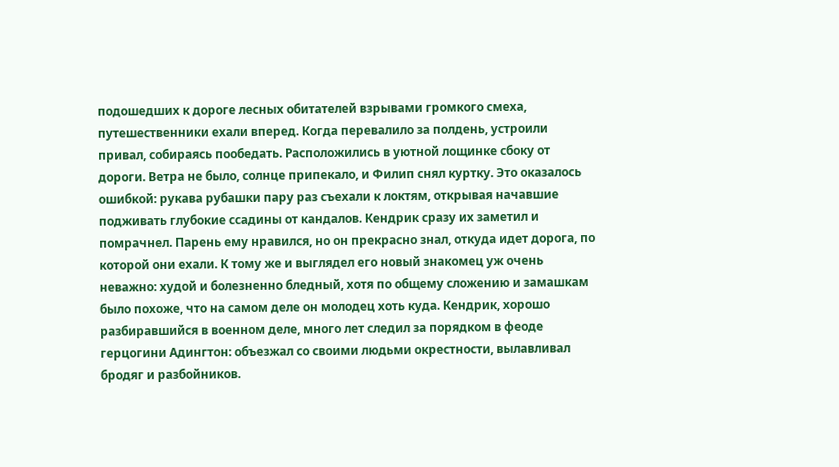подошедших к дороге лесных обитателей взрывами громкого смеха, путешественники ехали вперед. Когда перевалило за полдень, устроили привал, собираясь пообедать. Расположились в уютной лощинке сбоку от дороги. Ветра не было, солнце припекало, и Филип снял куртку. Это оказалось ошибкой: рукава рубашки пару раз съехали к локтям, открывая начавшие подживать глубокие ссадины от кандалов. Кендрик сразу их заметил и помрачнел. Парень ему нравился, но он прекрасно знал, откуда идет дорога, по которой они ехали. К тому же и выглядел его новый знакомец уж очень неважно: худой и болезненно бледный, хотя по общему сложению и замашкам было похоже, что на самом деле он молодец хоть куда. Кендрик, хорошо разбиравшийся в военном деле, много лет следил за порядком в феоде герцогини Адингтон: объезжал со своими людьми окрестности, вылавливал бродяг и разбойников.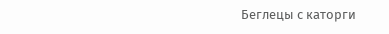Беглецы с каторги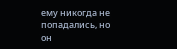ему никогда не попадались, но он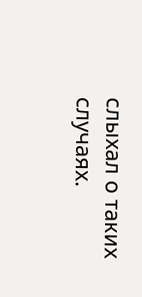слыхал о таких случаях.